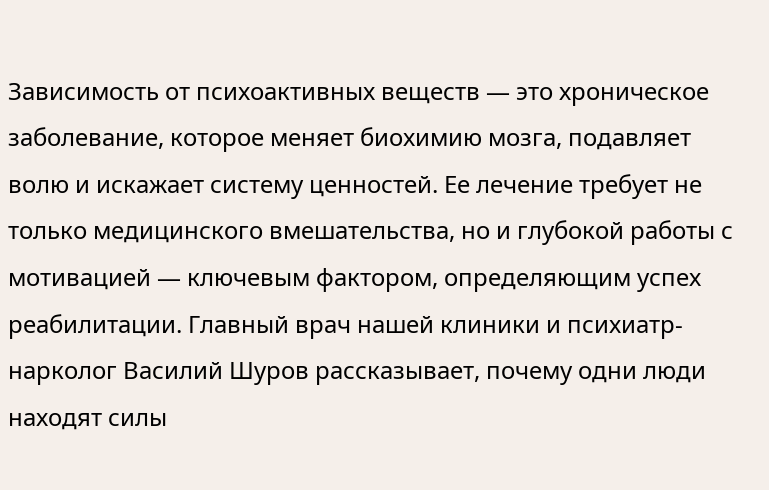Зависимость от психоактивных веществ — это хроническое заболевание, которое меняет биохимию мозга, подавляет волю и искажает систему ценностей. Ее лечение требует не только медицинского вмешательства, но и глубокой работы с мотивацией — ключевым фактором, определяющим успех реабилитации. Главный врач нашей клиники и психиатр-нарколог Василий Шуров рассказывает, почему одни люди находят силы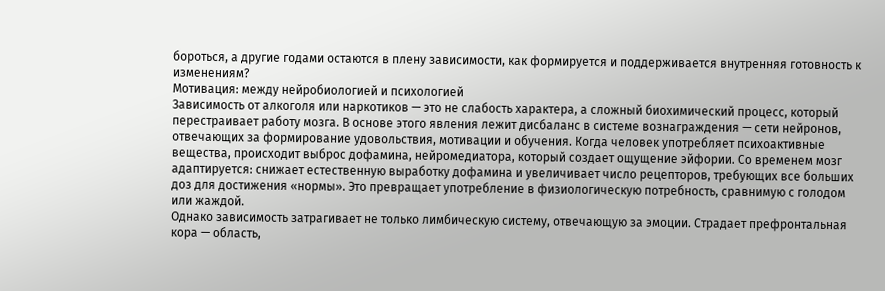бороться, а другие годами остаются в плену зависимости, как формируется и поддерживается внутренняя готовность к изменениям?
Мотивация: между нейробиологией и психологией
Зависимость от алкоголя или наркотиков — это не слабость характера, а сложный биохимический процесс, который перестраивает работу мозга. В основе этого явления лежит дисбаланс в системе вознаграждения — сети нейронов, отвечающих за формирование удовольствия, мотивации и обучения. Когда человек употребляет психоактивные вещества, происходит выброс дофамина, нейромедиатора, который создает ощущение эйфории. Со временем мозг адаптируется: снижает естественную выработку дофамина и увеличивает число рецепторов, требующих все больших доз для достижения «нормы». Это превращает употребление в физиологическую потребность, сравнимую с голодом или жаждой.
Однако зависимость затрагивает не только лимбическую систему, отвечающую за эмоции. Страдает префронтальная кора — область,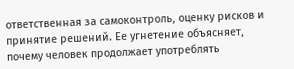ответственная за самоконтроль, оценку рисков и принятие решений. Ее угнетение объясняет, почему человек продолжает употреблять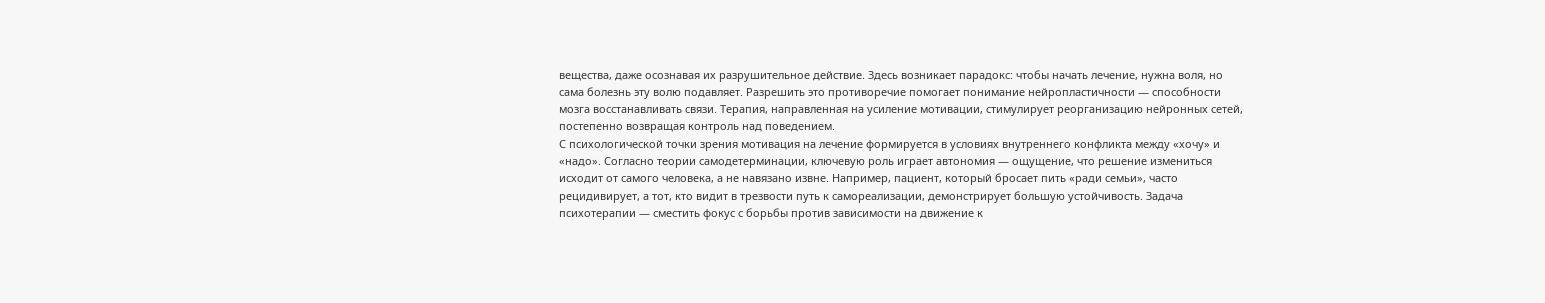вещества, даже осознавая их разрушительное действие. Здесь возникает парадокс: чтобы начать лечение, нужна воля, но сама болезнь эту волю подавляет. Разрешить это противоречие помогает понимание нейропластичности — способности мозга восстанавливать связи. Терапия, направленная на усиление мотивации, стимулирует реорганизацию нейронных сетей, постепенно возвращая контроль над поведением.
С психологической точки зрения мотивация на лечение формируется в условиях внутреннего конфликта между «хочу» и «надо». Согласно теории самодетерминации, ключевую роль играет автономия — ощущение, что решение измениться исходит от самого человека, а не навязано извне. Например, пациент, который бросает пить «ради семьи», часто рецидивирует, а тот, кто видит в трезвости путь к самореализации, демонстрирует большую устойчивость. Задача психотерапии — сместить фокус с борьбы против зависимости на движение к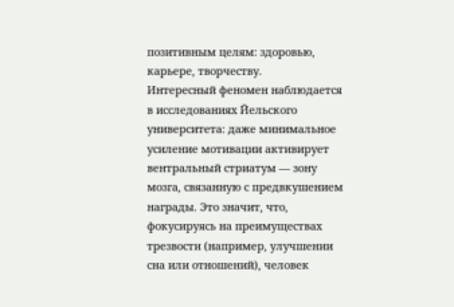позитивным целям: здоровью, карьере, творчеству.
Интересный феномен наблюдается в исследованиях Йельского университета: даже минимальное усиление мотивации активирует вентральный стриатум — зону мозга, связанную с предвкушением награды. Это значит, что, фокусируясь на преимуществах трезвости (например, улучшении сна или отношений), человек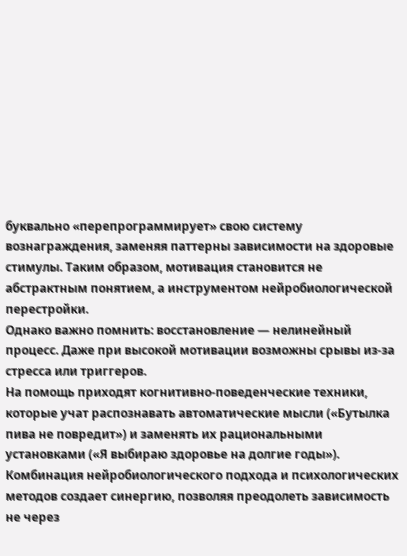буквально «перепрограммирует» свою систему вознаграждения, заменяя паттерны зависимости на здоровые стимулы. Таким образом, мотивация становится не абстрактным понятием, а инструментом нейробиологической перестройки.
Однако важно помнить: восстановление — нелинейный процесс. Даже при высокой мотивации возможны срывы из-за стресса или триггеров.
На помощь приходят когнитивно-поведенческие техники, которые учат распознавать автоматические мысли («Бутылка пива не повредит») и заменять их рациональными установками («Я выбираю здоровье на долгие годы»).
Комбинация нейробиологического подхода и психологических методов создает синергию, позволяя преодолеть зависимость не через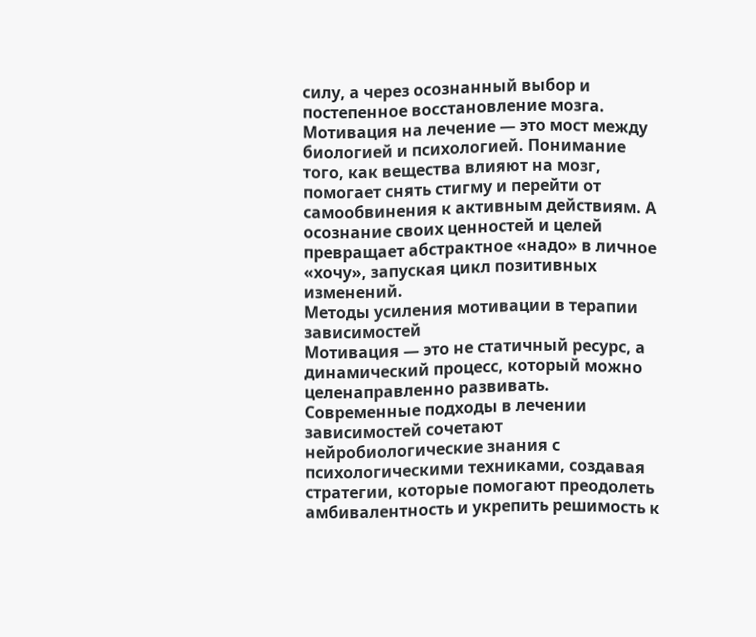силу, а через осознанный выбор и постепенное восстановление мозга.
Мотивация на лечение — это мост между биологией и психологией. Понимание того, как вещества влияют на мозг, помогает снять стигму и перейти от самообвинения к активным действиям. А осознание своих ценностей и целей превращает абстрактное «надо» в личное «хочу», запуская цикл позитивных изменений.
Методы усиления мотивации в терапии зависимостей
Мотивация — это не статичный ресурс, а динамический процесс, который можно целенаправленно развивать. Современные подходы в лечении зависимостей сочетают нейробиологические знания с психологическими техниками, создавая стратегии, которые помогают преодолеть амбивалентность и укрепить решимость к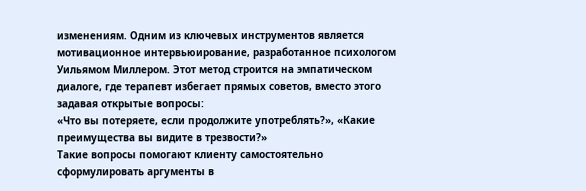изменениям. Одним из ключевых инструментов является мотивационное интервьюирование, разработанное психологом Уильямом Миллером. Этот метод строится на эмпатическом диалоге, где терапевт избегает прямых советов, вместо этого задавая открытые вопросы:
«Что вы потеряете, если продолжите употреблять?», «Какие преимущества вы видите в трезвости?»
Такие вопросы помогают клиенту самостоятельно сформулировать аргументы в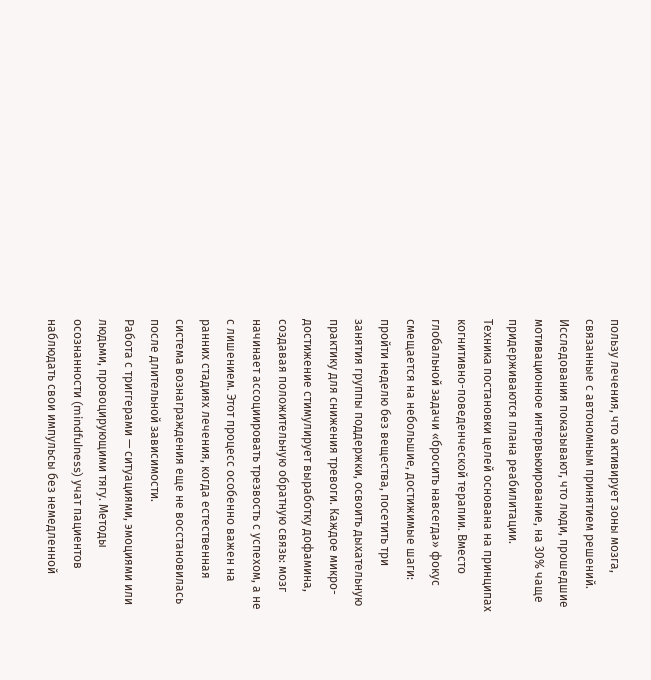пользу лечения, что активирует зоны мозга, связанные с автономным принятием решений. Исследования показывают, что люди, прошедшие мотивационное интервьюирование, на 30% чаще придерживаются плана реабилитации.
Техника постановки целей основана на принципах когнитивно-поведенческой терапии. Вместо глобальной задачи «бросить навсегда» фокус смещается на небольшие, достижимые шаги: пройти неделю без вещества, посетить три занятия группы поддержки, освоить дыхательную практику для снижения тревоги. Каждое микро-достижение стимулирует выработку дофамина, создавая положительную обратную связь: мозг начинает ассоциировать трезвость с успехом, а не с лишением. Этот процесс особенно важен на ранних стадиях лечения, когда естественная система вознаграждения еще не восстановилась после длительной зависимости.
Работа с триггерами — ситуациями, эмоциями или людьми, провоцирующими тягу. Методы осознанности (mindfulness) учат пациентов наблюдать свои импульсы без немедленной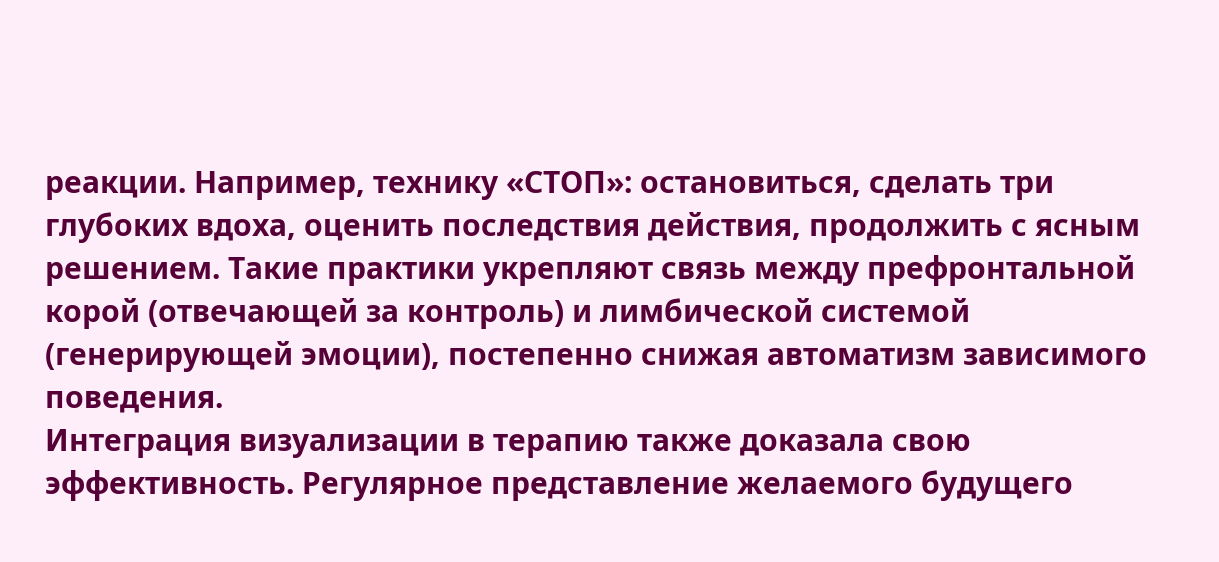реакции. Например, технику «СТОП»: остановиться, сделать три глубоких вдоха, оценить последствия действия, продолжить с ясным решением. Такие практики укрепляют связь между префронтальной корой (отвечающей за контроль) и лимбической системой (генерирующей эмоции), постепенно снижая автоматизм зависимого поведения.
Интеграция визуализации в терапию также доказала свою эффективность. Регулярное представление желаемого будущего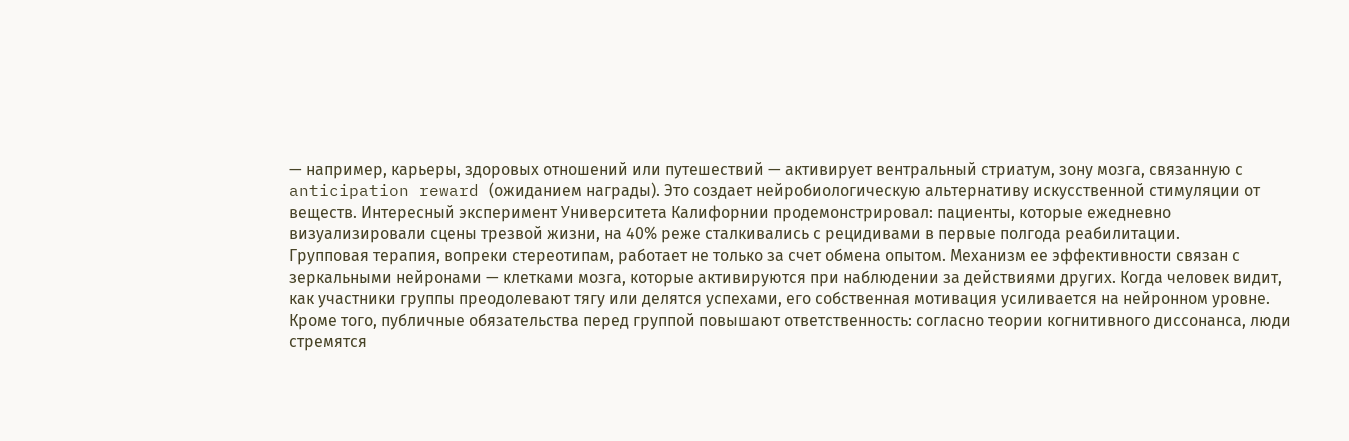— например, карьеры, здоровых отношений или путешествий — активирует вентральный стриатум, зону мозга, связанную с anticipation reward (ожиданием награды). Это создает нейробиологическую альтернативу искусственной стимуляции от веществ. Интересный эксперимент Университета Калифорнии продемонстрировал: пациенты, которые ежедневно визуализировали сцены трезвой жизни, на 40% реже сталкивались с рецидивами в первые полгода реабилитации.
Групповая терапия, вопреки стереотипам, работает не только за счет обмена опытом. Механизм ее эффективности связан с зеркальными нейронами — клетками мозга, которые активируются при наблюдении за действиями других. Когда человек видит, как участники группы преодолевают тягу или делятся успехами, его собственная мотивация усиливается на нейронном уровне. Кроме того, публичные обязательства перед группой повышают ответственность: согласно теории когнитивного диссонанса, люди стремятся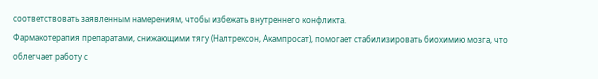соответствовать заявленным намерениям, чтобы избежать внутреннего конфликта.
Фармакотерапия препаратами, снижающими тягу (Налтрексон, Акампросат), помогает стабилизировать биохимию мозга, что облегчает работу с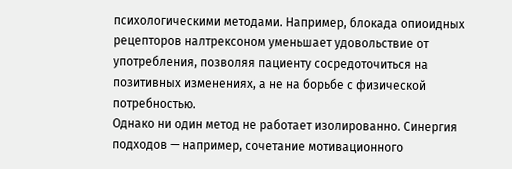психологическими методами. Например, блокада опиоидных рецепторов налтрексоном уменьшает удовольствие от употребления, позволяя пациенту сосредоточиться на позитивных изменениях, а не на борьбе с физической потребностью.
Однако ни один метод не работает изолированно. Синергия подходов — например, сочетание мотивационного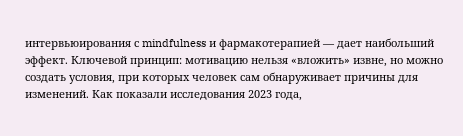интервьюирования с mindfulness и фармакотерапией — дает наибольший эффект. Ключевой принцип: мотивацию нельзя «вложить» извне, но можно создать условия, при которых человек сам обнаруживает причины для изменений. Как показали исследования 2023 года,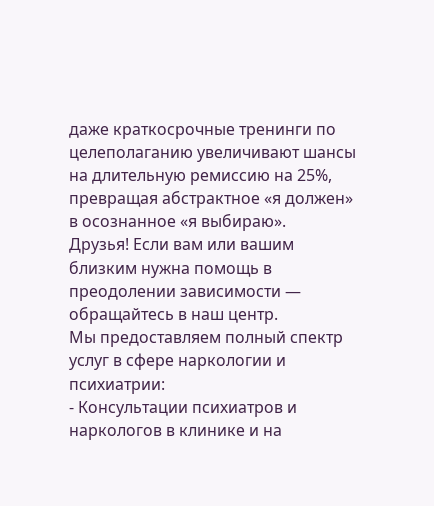даже краткосрочные тренинги по целеполаганию увеличивают шансы на длительную ремиссию на 25%, превращая абстрактное «я должен» в осознанное «я выбираю».
Друзья! Если вам или вашим близким нужна помощь в преодолении зависимости — обращайтесь в наш центр.
Мы предоставляем полный спектр услуг в сфере наркологии и психиатрии:
- Консультации психиатров и наркологов в клинике и на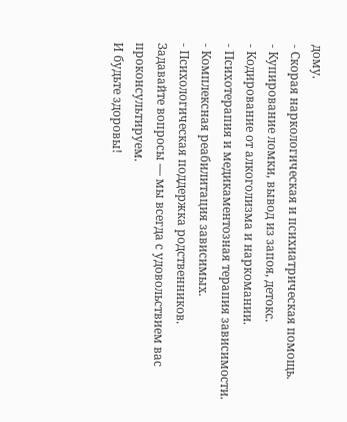дому.
- Скорая наркологическая и психиатрическая помощь.
- Купирование ломки, вывод из запоя, детокс.
- Кодирование от алкоголизма и наркомании.
- Психотерапия и медикаментозная терапия зависимости.
- Комплексная реабилитация зависимых.
- Психологическая поддержка родственников.
Задавайте вопросы — мы всегда с удовольствием вас проконсультируем.
И будьте здоровы!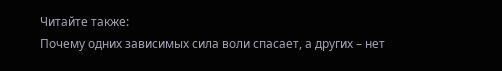Читайте также:
Почему одних зависимых сила воли спасает, а других – нет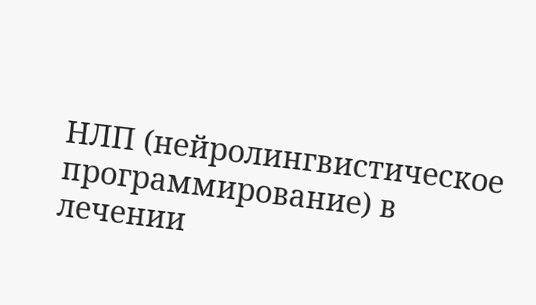НЛП (нейролингвистическое программирование) в лечении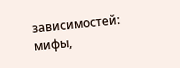зависимостей: мифы,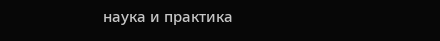наука и практика